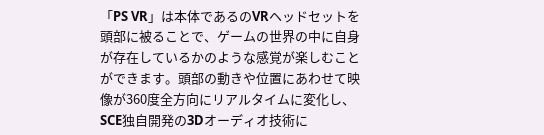「PS VR」は本体であるのVRヘッドセットを頭部に被ることで、ゲームの世界の中に自身が存在しているかのような感覚が楽しむことができます。頭部の動きや位置にあわせて映像が360度全方向にリアルタイムに変化し、SCE独自開発の3Dオーディオ技術に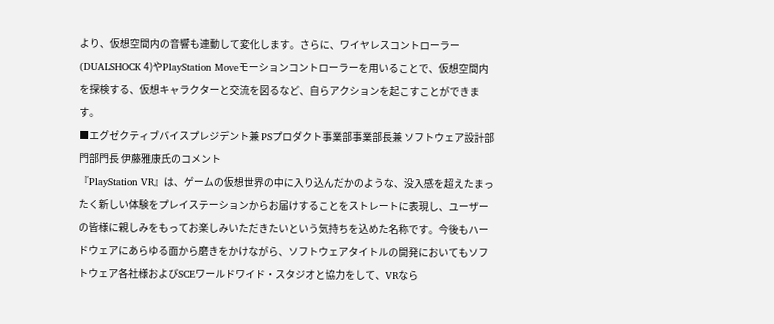より、仮想空間内の音響も連動して変化します。さらに、ワイヤレスコントローラー(DUALSHOCK 4)やPlayStation Moveモーションコントローラーを用いることで、仮想空間内を探検する、仮想キャラクターと交流を図るなど、自らアクションを起こすことができます。
■エグゼクティブバイスプレジデント兼 PSプロダクト事業部事業部長兼 ソフトウェア設計部門部門長 伊藤雅康氏のコメント
『PlayStation VR』は、ゲームの仮想世界の中に入り込んだかのような、没入感を超えたまったく新しい体験をプレイステーションからお届けすることをストレートに表現し、ユーザーの皆様に親しみをもってお楽しみいただきたいという気持ちを込めた名称です。今後もハードウェアにあらゆる面から磨きをかけながら、ソフトウェアタイトルの開発においてもソフトウェア各社様およびSCEワールドワイド・スタジオと協力をして、VRなら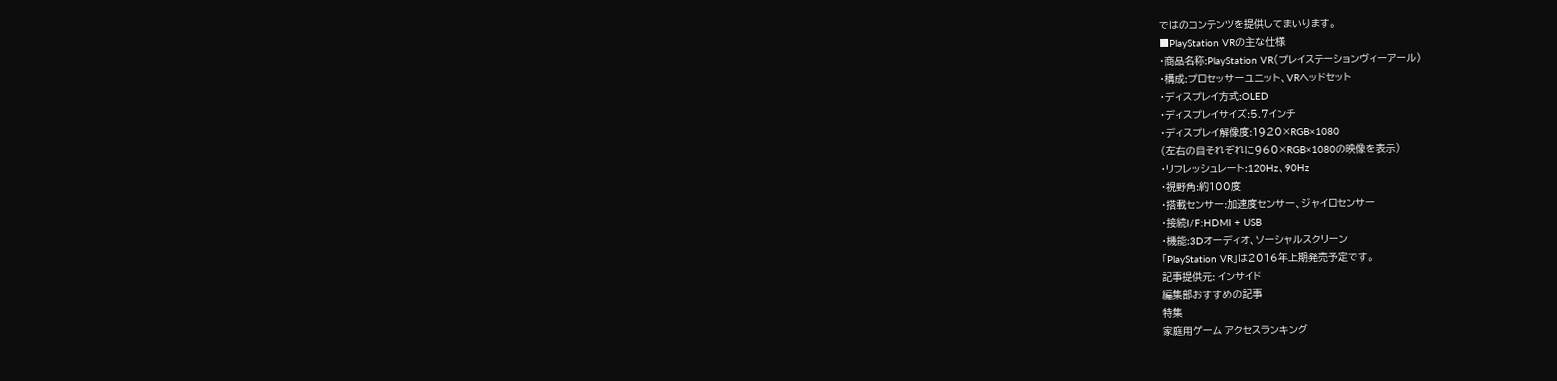ではのコンテンツを提供してまいります。
■PlayStation VRの主な仕様
・商品名称:PlayStation VR(プレイステーションヴィーアール)
・構成:プロセッサーユニット、VRヘッドセット
・ディスプレイ方式:OLED
・ディスプレイサイズ:5.7インチ
・ディスプレイ解像度:1920×RGB×1080
(左右の目それぞれに960×RGB×1080の映像を表示)
・リフレッシュレート:120Hz、90Hz
・視野角:約100度
・搭載センサー:加速度センサー、ジャイロセンサー
・接続I/F:HDMI + USB
・機能:3Dオーディオ、ソーシャルスクリーン
「PlayStation VR」は2016年上期発売予定です。
記事提供元: インサイド
編集部おすすめの記事
特集
家庭用ゲーム アクセスランキング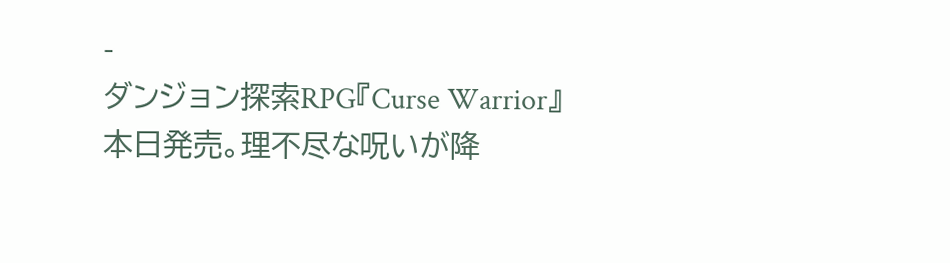-
ダンジョン探索RPG『Curse Warrior』本日発売。理不尽な呪いが降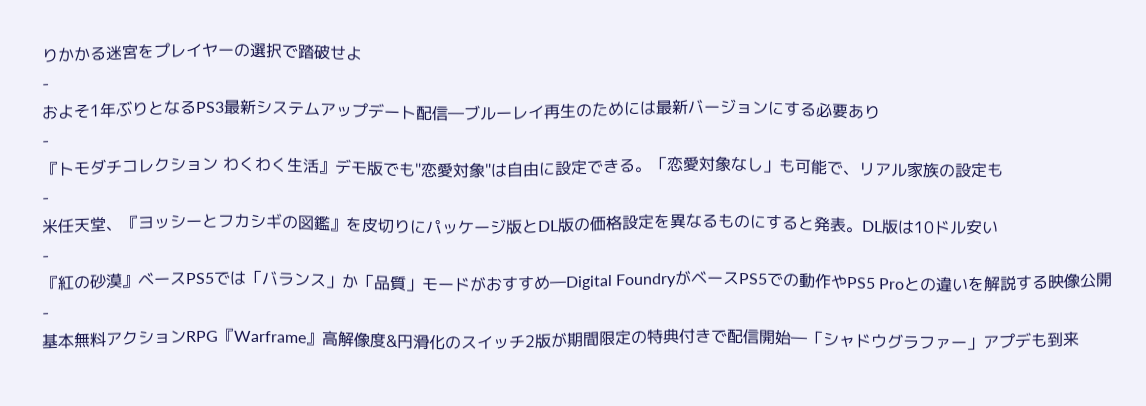りかかる迷宮をプレイヤーの選択で踏破せよ
-
およそ1年ぶりとなるPS3最新システムアップデート配信―ブルーレイ再生のためには最新バージョンにする必要あり
-
『トモダチコレクション わくわく生活』デモ版でも"恋愛対象"は自由に設定できる。「恋愛対象なし」も可能で、リアル家族の設定も
-
米任天堂、『ヨッシーとフカシギの図鑑』を皮切りにパッケージ版とDL版の価格設定を異なるものにすると発表。DL版は10ドル安い
-
『紅の砂漠』ベースPS5では「バランス」か「品質」モードがおすすめ―Digital FoundryがベースPS5での動作やPS5 Proとの違いを解説する映像公開
-
基本無料アクションRPG『Warframe』高解像度&円滑化のスイッチ2版が期間限定の特典付きで配信開始―「シャドウグラファー」アプデも到来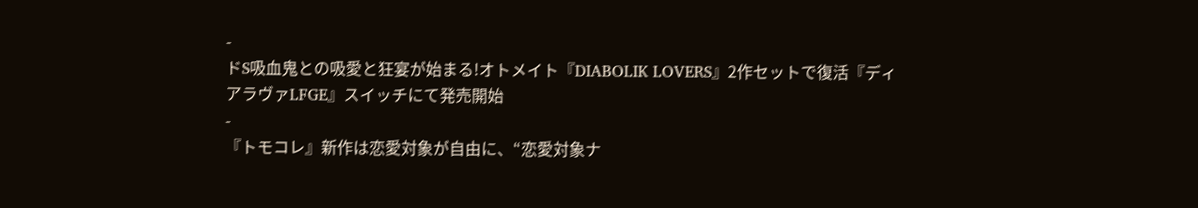-
ドS吸血鬼との吸愛と狂宴が始まる!オトメイト『DIABOLIK LOVERS』2作セットで復活『ディアラヴァLFGE』スイッチにて発売開始
-
『トモコレ』新作は恋愛対象が自由に、“恋愛対象ナ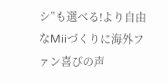シ”も選べる!より自由なMiiづくりに海外ファン喜びの声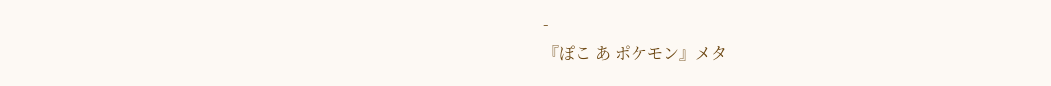-
『ぽこ あ ポケモン』メタ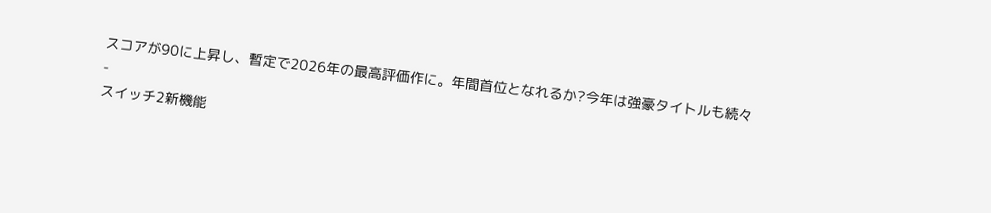スコアが90に上昇し、暫定で2026年の最高評価作に。年間首位となれるか?今年は強豪タイトルも続々
-
スイッチ2新機能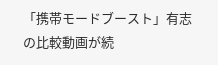「携帯モードブースト」有志の比較動画が続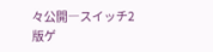々公開―スイッチ2版ゲ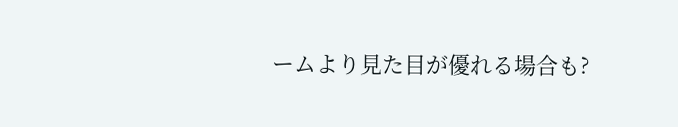ームより見た目が優れる場合も?